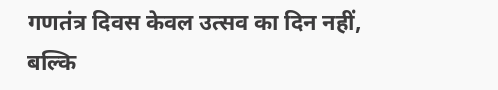गणतंत्र दिवस केवल उत्सव का दिन नहीं, बल्कि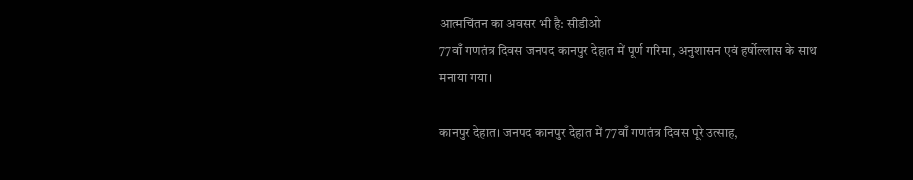आत्मचिंतन का अवसर भी है: सीडीओ
77वाँ गणतंत्र दिवस जनपद कानपुर देहात में पूर्ण गरिमा, अनुशासन एवं हर्षोल्लास के साथ मनाया गया।

कानपुर देहात। जनपद कानपुर देहात में 77वाँ गणतंत्र दिवस पूरे उत्साह,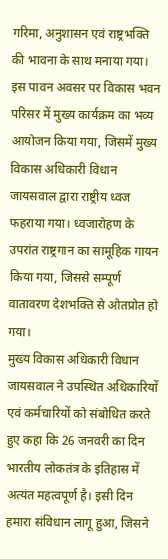गरिमा, अनुशासन एवं राष्ट्रभक्ति की भावना के साथ मनाया गया। इस पावन अवसर पर विकास भवन परिसर में मुख्य कार्यक्रम का भव्य आयोजन किया गया, जिसमें मुख्य विकास अधिकारी विधान जायसवाल द्वारा राष्ट्रीय ध्वज फहराया गया। ध्वजारोहण के उपरांत राष्ट्रगान का सामूहिक गायन किया गया, जिससे सम्पूर्ण वातावरण देशभक्ति से ओतप्रोत हो गया।
मुख्य विकास अधिकारी विधान जायसवाल ने उपस्थित अधिकारियों एवं कर्मचारियों को संबोधित करते हुए कहा कि 26 जनवरी का दिन भारतीय लोकतंत्र के इतिहास में अत्यंत महत्वपूर्ण है। इसी दिन हमारा संविधान लागू हुआ, जिसने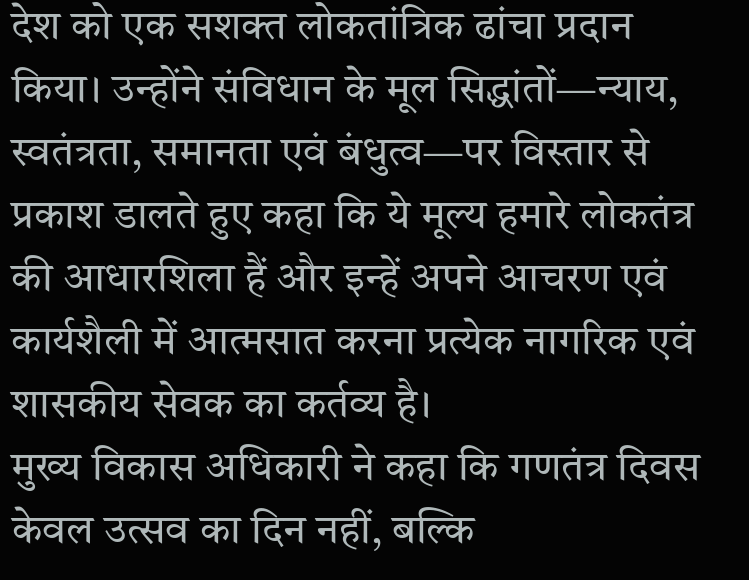देश को एक सशक्त लोकतांत्रिक ढांचा प्रदान किया। उन्होंने संविधान के मूल सिद्धांतों—न्याय, स्वतंत्रता, समानता एवं बंधुत्व—पर विस्तार से प्रकाश डालते हुए कहा कि ये मूल्य हमारे लोकतंत्र की आधारशिला हैं और इन्हें अपने आचरण एवं कार्यशैली में आत्मसात करना प्रत्येक नागरिक एवं शासकीय सेवक का कर्तव्य है।
मुख्य विकास अधिकारी ने कहा कि गणतंत्र दिवस केवल उत्सव का दिन नहीं, बल्कि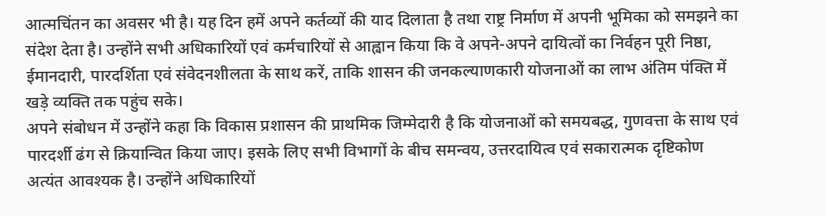आत्मचिंतन का अवसर भी है। यह दिन हमें अपने कर्तव्यों की याद दिलाता है तथा राष्ट्र निर्माण में अपनी भूमिका को समझने का संदेश देता है। उन्होंने सभी अधिकारियों एवं कर्मचारियों से आह्वान किया कि वे अपने-अपने दायित्वों का निर्वहन पूरी निष्ठा, ईमानदारी, पारदर्शिता एवं संवेदनशीलता के साथ करें, ताकि शासन की जनकल्याणकारी योजनाओं का लाभ अंतिम पंक्ति में खड़े व्यक्ति तक पहुंच सके।
अपने संबोधन में उन्होंने कहा कि विकास प्रशासन की प्राथमिक जिम्मेदारी है कि योजनाओं को समयबद्ध, गुणवत्ता के साथ एवं पारदर्शी ढंग से क्रियान्वित किया जाए। इसके लिए सभी विभागों के बीच समन्वय, उत्तरदायित्व एवं सकारात्मक दृष्टिकोण अत्यंत आवश्यक है। उन्होंने अधिकारियों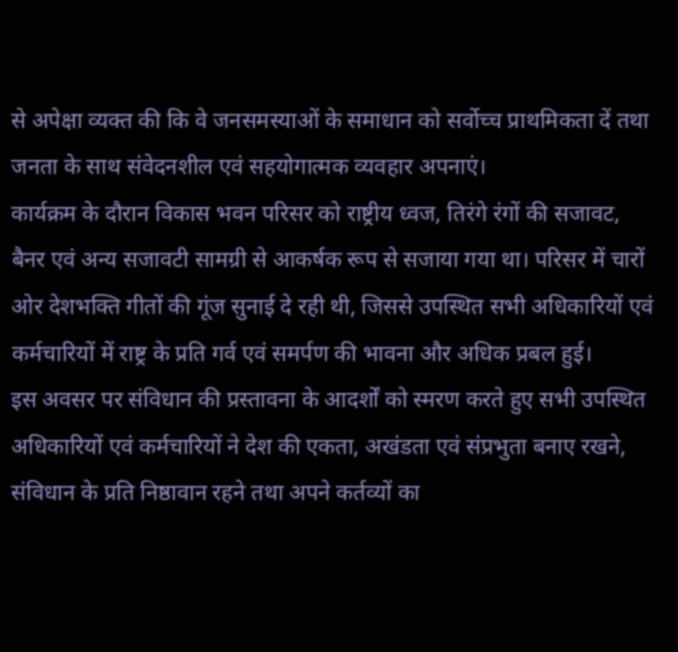से अपेक्षा व्यक्त की कि वे जनसमस्याओं के समाधान को सर्वोच्च प्राथमिकता दें तथा जनता के साथ संवेदनशील एवं सहयोगात्मक व्यवहार अपनाएं।
कार्यक्रम के दौरान विकास भवन परिसर को राष्ट्रीय ध्वज, तिरंगे रंगों की सजावट, बैनर एवं अन्य सजावटी सामग्री से आकर्षक रूप से सजाया गया था। परिसर में चारों ओर देशभक्ति गीतों की गूंज सुनाई दे रही थी, जिससे उपस्थित सभी अधिकारियों एवं कर्मचारियों में राष्ट्र के प्रति गर्व एवं समर्पण की भावना और अधिक प्रबल हुई।
इस अवसर पर संविधान की प्रस्तावना के आदर्शों को स्मरण करते हुए सभी उपस्थित अधिकारियों एवं कर्मचारियों ने देश की एकता, अखंडता एवं संप्रभुता बनाए रखने, संविधान के प्रति निष्ठावान रहने तथा अपने कर्तव्यों का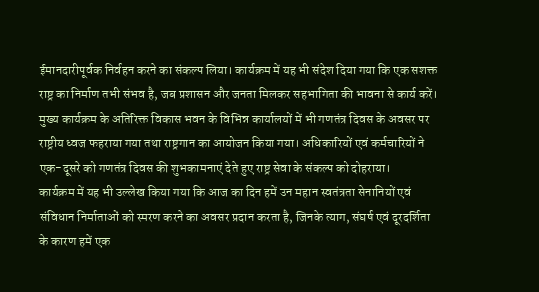ईमानदारीपूर्वक निर्वहन करने का संकल्प लिया। कार्यक्रम में यह भी संदेश दिया गया कि एक सशक्त राष्ट्र का निर्माण तभी संभव है, जब प्रशासन और जनता मिलकर सहभागिता की भावना से कार्य करें।
मुख्य कार्यक्रम के अतिरिक्त विकास भवन के विभिन्न कार्यालयों में भी गणतंत्र दिवस के अवसर पर राष्ट्रीय ध्वज फहराया गया तथा राष्ट्रगान का आयोजन किया गया। अधिकारियों एवं कर्मचारियों ने एक-दूसरे को गणतंत्र दिवस की शुभकामनाएं देते हुए राष्ट्र सेवा के संकल्प को दोहराया।
कार्यक्रम में यह भी उल्लेख किया गया कि आज का दिन हमें उन महान स्वतंत्रता सेनानियों एवं संविधान निर्माताओं को स्मरण करने का अवसर प्रदान करता है, जिनके त्याग, संघर्ष एवं दूरदर्शिता के कारण हमें एक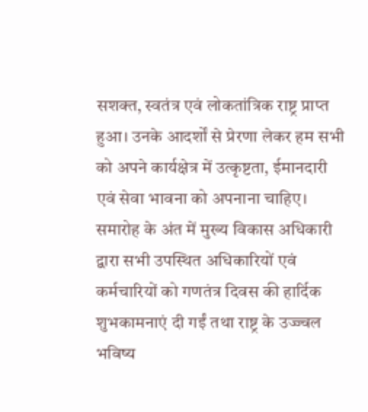सशक्त, स्वतंत्र एवं लोकतांत्रिक राष्ट्र प्राप्त हुआ। उनके आदर्शों से प्रेरणा लेकर हम सभी को अपने कार्यक्षेत्र में उत्कृष्टता, ईमानदारी एवं सेवा भावना को अपनाना चाहिए।
समारोह के अंत में मुख्य विकास अधिकारी द्वारा सभी उपस्थित अधिकारियों एवं कर्मचारियों को गणतंत्र दिवस की हार्दिक शुभकामनाएं दी गईं तथा राष्ट्र के उज्ज्वल भविष्य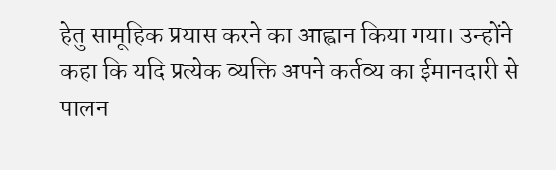हेतु सामूहिक प्रयास करने का आह्वान किया गया। उन्होंने कहा कि यदि प्रत्येक व्यक्ति अपने कर्तव्य का ईमानदारी से पालन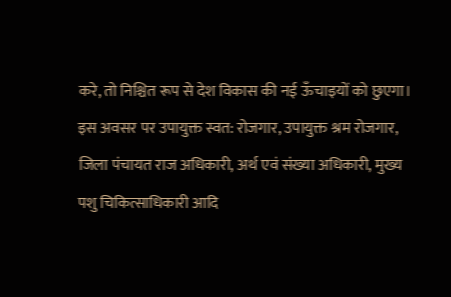करे, तो निश्चित रूप से देश विकास की नई ऊँचाइयों को छुएगा।
इस अवसर पर उपायुक्त स्वत: रोजगार, उपायुक्त श्रम रोजगार, जिला पंचायत राज अधिकारी, अर्थ एवं संख्या अधिकारी, मुख्य पशु चिकित्साधिकारी आदि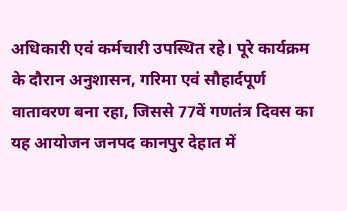अधिकारी एवं कर्मचारी उपस्थित रहे। पूरे कार्यक्रम के दौरान अनुशासन, गरिमा एवं सौहार्दपूर्ण वातावरण बना रहा, जिससे 77वें गणतंत्र दिवस का यह आयोजन जनपद कानपुर देहात में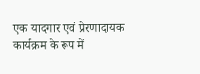एक यादगार एवं प्रेरणादायक कार्यक्रम के रूप में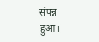संपन्न हुआ।